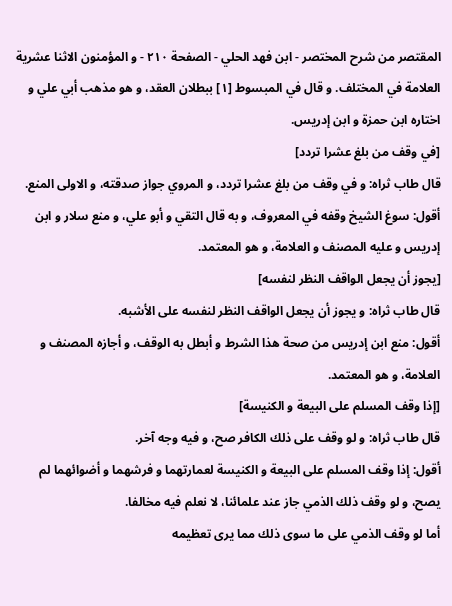المقتصر من شرح المختصر - ابن فهد الحلي - الصفحة ٢١٠ - و المؤمنون الاثنا عشرية
العلامة في المختلف. و قال في المبسوط [١] ببطلان العقد، و هو مذهب أبي علي و اختاره ابن حمزة و ابن إدريس.
[في وقف من بلغ عشرا تردد]
قال طاب ثراه: و في وقف من بلغ عشرا تردد، و المروي جواز صدقته، و الاولى المنع.
أقول: سوغ الشيخ وقفه في المعروف، و به قال التقي و أبو علي، و منع سلار و ابن إدريس و عليه المصنف و العلامة، و هو المعتمد.
[يجوز أن يجعل الواقف النظر لنفسه]
قال طاب ثراه: و يجوز أن يجعل الواقف النظر لنفسه على الأشبه.
أقول: منع ابن إدريس من صحة هذا الشرط و أبطل به الوقف، و أجازه المصنف و العلامة، و هو المعتمد.
[إذا وقف المسلم على البيعة و الكنيسة]
قال طاب ثراه: و لو وقف على ذلك الكافر صح، و فيه وجه آخر.
أقول: إذا وقف المسلم على البيعة و الكنيسة لعمارتهما و فرشهما و أضوائهما لم يصح، و لو وقف ذلك الذمي جاز عند علمائنا، لا نعلم فيه مخالفا.
أما لو وقف الذمي على ما سوى ذلك مما يرى تعظيمه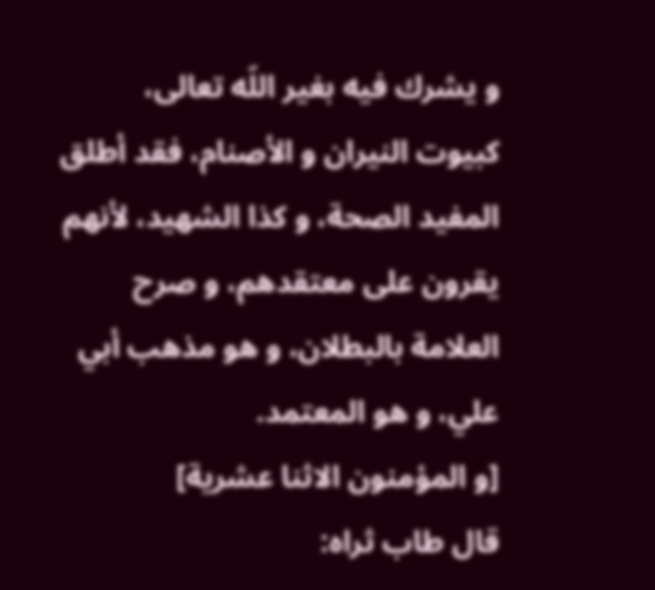و يشرك فيه بغير اللّه تعالى، كبيوت النيران و الأصنام، فقد أطلق المفيد الصحة، و كذا الشهيد، لأنهم يقرون على معتقدهم، و صرح العلامة بالبطلان، و هو مذهب أبي علي، و هو المعتمد.
[و المؤمنون الاثنا عشرية]
قال طاب ثراه: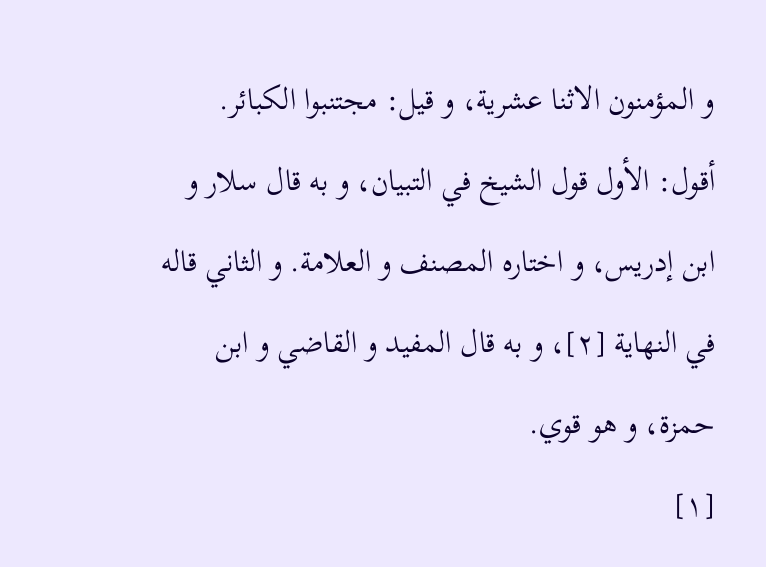و المؤمنون الاثنا عشرية، و قيل: مجتنبوا الكبائر.
أقول: الأول قول الشيخ في التبيان، و به قال سلار و ابن إدريس، و اختاره المصنف و العلامة. و الثاني قاله في النهاية [٢]، و به قال المفيد و القاضي و ابن حمزة، و هو قوي.
[١]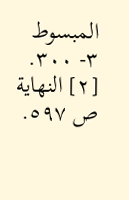المبسوط ٣- ٣٠٠.
[٢] النهاية ص ٥٩٧.